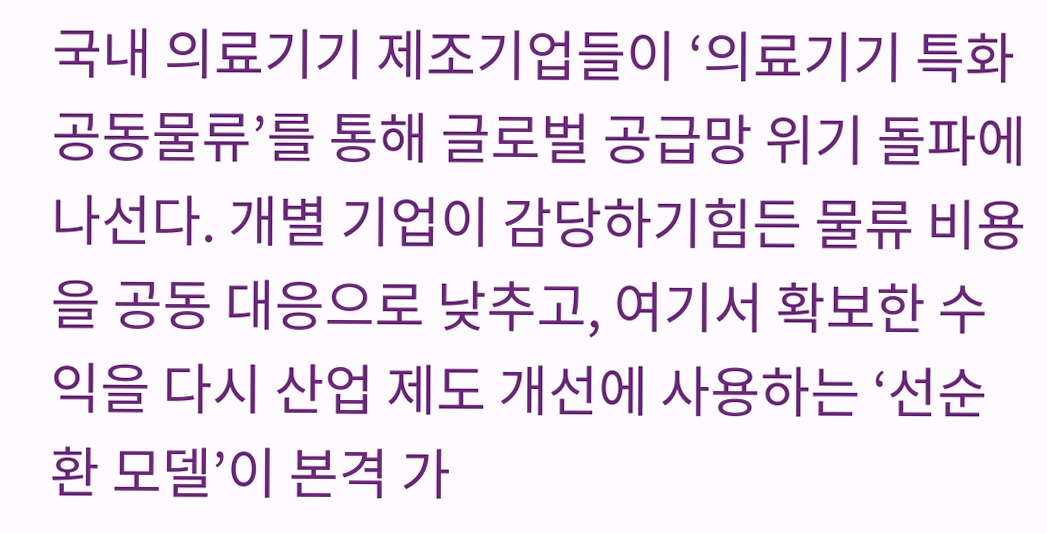국내 의료기기 제조기업들이 ‘의료기기 특화 공동물류’를 통해 글로벌 공급망 위기 돌파에 나선다. 개별 기업이 감당하기힘든 물류 비용을 공동 대응으로 낮추고, 여기서 확보한 수익을 다시 산업 제도 개선에 사용하는 ‘선순환 모델’이 본격 가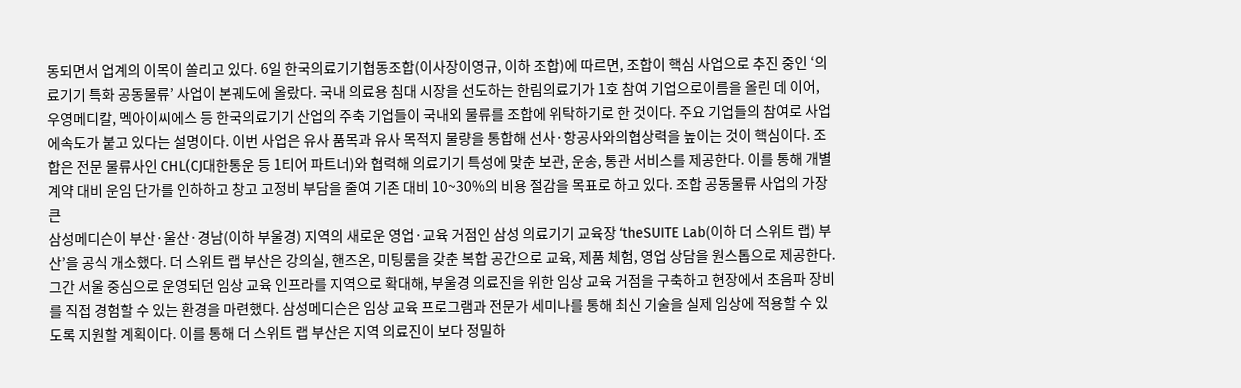동되면서 업계의 이목이 쏠리고 있다. 6일 한국의료기기협동조합(이사장이영규, 이하 조합)에 따르면, 조합이 핵심 사업으로 추진 중인 ‘의료기기 특화 공동물류’ 사업이 본궤도에 올랐다. 국내 의료용 침대 시장을 선도하는 한림의료기가 1호 참여 기업으로이름을 올린 데 이어, 우영메디칼, 멕아이씨에스 등 한국의료기기 산업의 주축 기업들이 국내외 물류를 조합에 위탁하기로 한 것이다. 주요 기업들의 참여로 사업에속도가 붙고 있다는 설명이다. 이번 사업은 유사 품목과 유사 목적지 물량을 통합해 선사·항공사와의협상력을 높이는 것이 핵심이다. 조합은 전문 물류사인 CHL(CJ대한통운 등 1티어 파트너)와 협력해 의료기기 특성에 맞춘 보관, 운송, 통관 서비스를 제공한다. 이를 통해 개별 계약 대비 운임 단가를 인하하고 창고 고정비 부담을 줄여 기존 대비 10~30%의 비용 절감을 목표로 하고 있다. 조합 공동물류 사업의 가장 큰
삼성메디슨이 부산·울산·경남(이하 부울경) 지역의 새로운 영업·교육 거점인 삼성 의료기기 교육장 ‘theSUITE Lab(이하 더 스위트 랩) 부산’을 공식 개소했다. 더 스위트 랩 부산은 강의실, 핸즈온, 미팅룸을 갖춘 복합 공간으로 교육, 제품 체험, 영업 상담을 원스톱으로 제공한다. 그간 서울 중심으로 운영되던 임상 교육 인프라를 지역으로 확대해, 부울경 의료진을 위한 임상 교육 거점을 구축하고 현장에서 초음파 장비를 직접 경험할 수 있는 환경을 마련했다. 삼성메디슨은 임상 교육 프로그램과 전문가 세미나를 통해 최신 기술을 실제 임상에 적용할 수 있도록 지원할 계획이다. 이를 통해 더 스위트 랩 부산은 지역 의료진이 보다 정밀하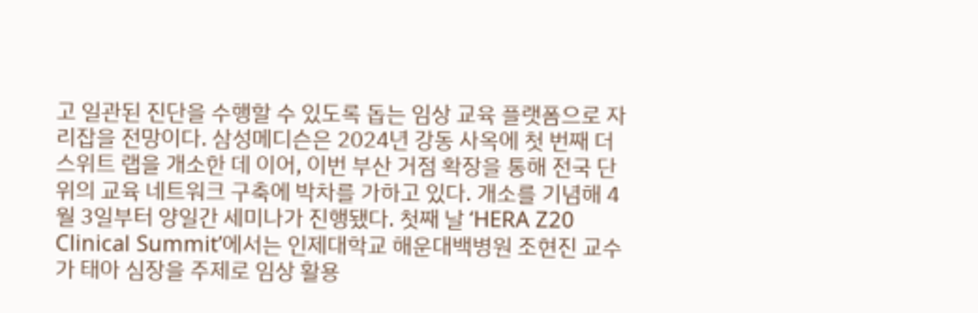고 일관된 진단을 수행할 수 있도록 돕는 임상 교육 플랫폼으로 자리잡을 전망이다. 삼성메디슨은 2024년 강동 사옥에 첫 번째 더 스위트 랩을 개소한 데 이어, 이번 부산 거점 확장을 통해 전국 단위의 교육 네트워크 구축에 박차를 가하고 있다. 개소를 기념해 4월 3일부터 양일간 세미나가 진행됐다. 첫째 날 ‘HERA Z20 Clinical Summit’에서는 인제대학교 해운대백병원 조현진 교수가 태아 심장을 주제로 임상 활용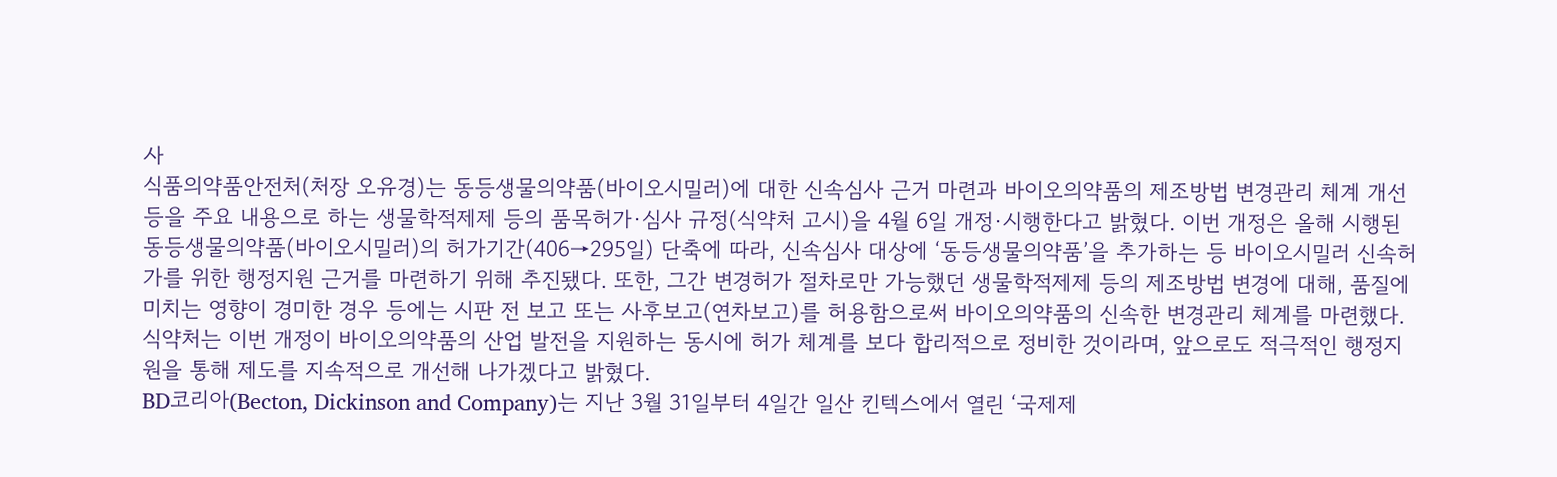사
식품의약품안전처(처장 오유경)는 동등생물의약품(바이오시밀러)에 대한 신속심사 근거 마련과 바이오의약품의 제조방법 변경관리 체계 개선 등을 주요 내용으로 하는 생물학적제제 등의 품목허가·심사 규정(식약처 고시)을 4월 6일 개정·시행한다고 밝혔다. 이번 개정은 올해 시행된 동등생물의약품(바이오시밀러)의 허가기간(406→295일) 단축에 따라, 신속심사 대상에 ‘동등생물의약품’을 추가하는 등 바이오시밀러 신속허가를 위한 행정지원 근거를 마련하기 위해 추진됐다. 또한, 그간 변경허가 절차로만 가능했던 생물학적제제 등의 제조방법 변경에 대해, 품질에 미치는 영향이 경미한 경우 등에는 시판 전 보고 또는 사후보고(연차보고)를 허용함으로써 바이오의약품의 신속한 변경관리 체계를 마련했다. 식약처는 이번 개정이 바이오의약품의 산업 발전을 지원하는 동시에 허가 체계를 보다 합리적으로 정비한 것이라며, 앞으로도 적극적인 행정지원을 통해 제도를 지속적으로 개선해 나가겠다고 밝혔다.
BD코리아(Becton, Dickinson and Company)는 지난 3월 31일부터 4일간 일산 킨텍스에서 열린 ‘국제제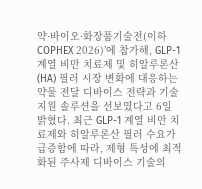약·바이오·화장품기술전(이하 COPHEX 2026)’에 참가해, GLP-1 계열 비만 치료제 및 히알루론산(HA) 필러 시장 변화에 대응하는 약물 전달 디바이스 전략과 기술 지원 솔루션을 선보였다고 6일 밝혔다. 최근 GLP-1 계열 비만 치료제와 히알루론산 필러 수요가 급증함에 따라, 제형 특성에 최적화된 주사제 디바이스 기술의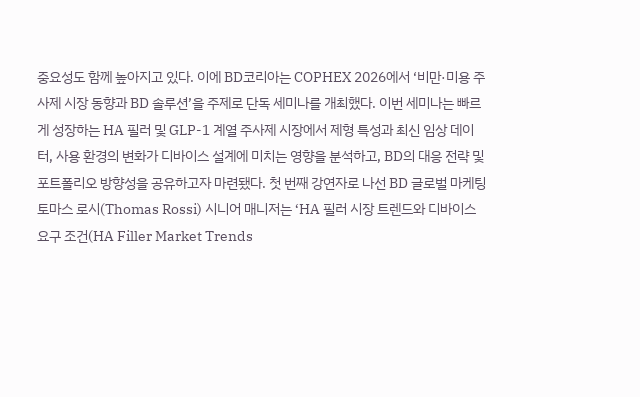중요성도 함께 높아지고 있다. 이에 BD코리아는 COPHEX 2026에서 ‘비만·미용 주사제 시장 동향과 BD 솔루션’을 주제로 단독 세미나를 개최했다. 이번 세미나는 빠르게 성장하는 HA 필러 및 GLP-1 계열 주사제 시장에서 제형 특성과 최신 임상 데이터, 사용 환경의 변화가 디바이스 설계에 미치는 영향을 분석하고, BD의 대응 전략 및 포트폴리오 방향성을 공유하고자 마련됐다. 첫 번째 강연자로 나선 BD 글로벌 마케팅 토마스 로시(Thomas Rossi) 시니어 매니저는 ‘HA 필러 시장 트렌드와 디바이스 요구 조건(HA Filler Market Trends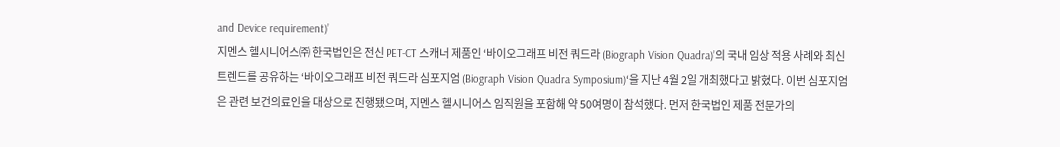and Device requirement)’
지멘스 헬시니어스㈜ 한국법인은 전신 PET-CT 스캐너 제품인 ‘바이오그래프 비전 쿼드라 (Biograph Vision Quadra)’의 국내 임상 적용 사례와 최신 트렌드를 공유하는 ‘바이오그래프 비전 쿼드라 심포지엄 (Biograph Vision Quadra Symposium)‘을 지난 4월 2일 개최했다고 밝혔다. 이번 심포지엄은 관련 보건의료인을 대상으로 진행됐으며, 지멘스 헬시니어스 임직원을 포함해 약 50여명이 참석했다. 먼저 한국법인 제품 전문가의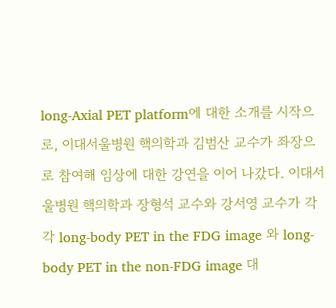long-Axial PET platform에 대한 소개를 시작으로, 이대서울병원 핵의학과 김범산 교수가 좌장으로 참여해 임상에 대한 강연을 이어 나갔다. 이대서울병원 핵의학과 장형석 교수와 강서영 교수가 각각 long-body PET in the FDG image 와 long-body PET in the non-FDG image 대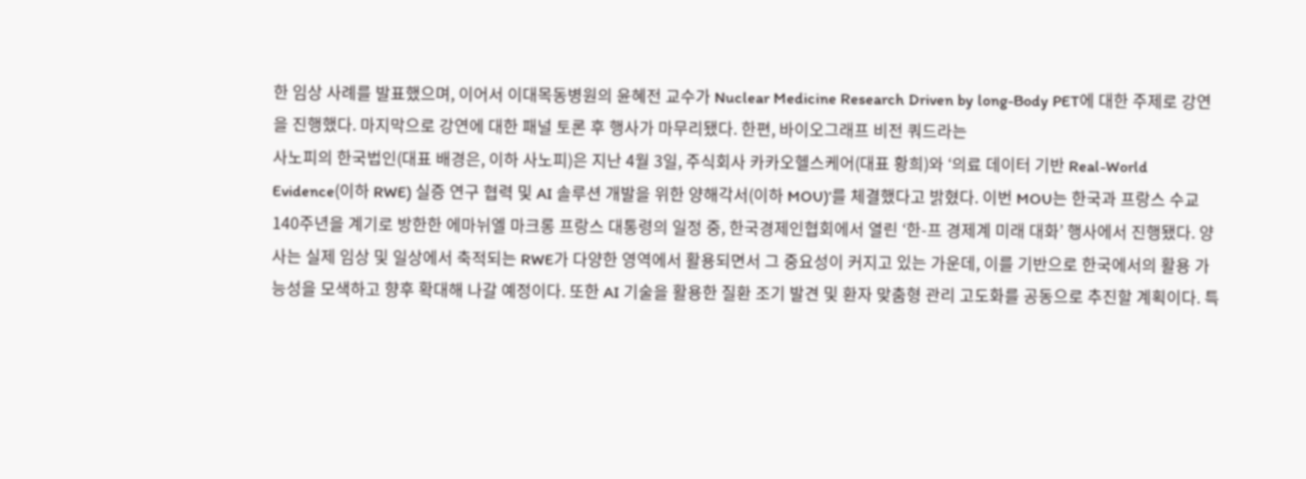한 임상 사례를 발표했으며, 이어서 이대목동병원의 윤혜전 교수가 Nuclear Medicine Research Driven by long-Body PET에 대한 주제로 강연을 진행했다. 마지막으로 강연에 대한 패널 토론 후 행사가 마무리됐다. 한편, 바이오그래프 비전 쿼드라는
사노피의 한국법인(대표 배경은, 이하 사노피)은 지난 4월 3일, 주식회사 카카오헬스케어(대표 황희)와 ‘의료 데이터 기반 Real-World Evidence(이하 RWE) 실증 연구 협력 및 AI 솔루션 개발을 위한 양해각서(이하 MOU)’를 체결했다고 밝혔다. 이번 MOU는 한국과 프랑스 수교 140주년을 계기로 방한한 에마뉘엘 마크롱 프랑스 대통령의 일정 중, 한국경제인협회에서 열린 ‘한-프 경제계 미래 대화’ 행사에서 진행됐다. 양사는 실제 임상 및 일상에서 축적되는 RWE가 다양한 영역에서 활용되면서 그 중요성이 커지고 있는 가운데, 이를 기반으로 한국에서의 활용 가능성을 모색하고 향후 확대해 나갈 예정이다. 또한 AI 기술을 활용한 질환 조기 발견 및 환자 맞춤형 관리 고도화를 공동으로 추진할 계획이다. 특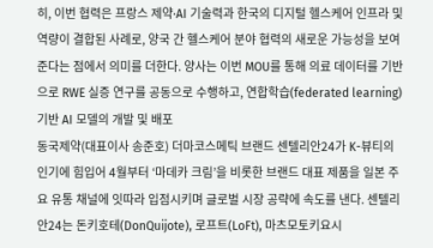히, 이번 협력은 프랑스 제약∙AI 기술력과 한국의 디지털 헬스케어 인프라 및 역량이 결합된 사례로, 양국 간 헬스케어 분야 협력의 새로운 가능성을 보여준다는 점에서 의미를 더한다. 양사는 이번 MOU를 통해 의료 데이터를 기반으로 RWE 실증 연구를 공동으로 수행하고, 연합학습(federated learning) 기반 AI 모델의 개발 및 배포
동국제약(대표이사 송준호) 더마코스메틱 브랜드 센텔리안24가 K-뷰티의 인기에 힘입어 4월부터 ‘마데카 크림’을 비롯한 브랜드 대표 제품을 일본 주요 유통 채널에 잇따라 입점시키며 글로벌 시장 공략에 속도를 낸다. 센텔리안24는 돈키호테(DonQuijote), 로프트(LoFt), 마츠모토키요시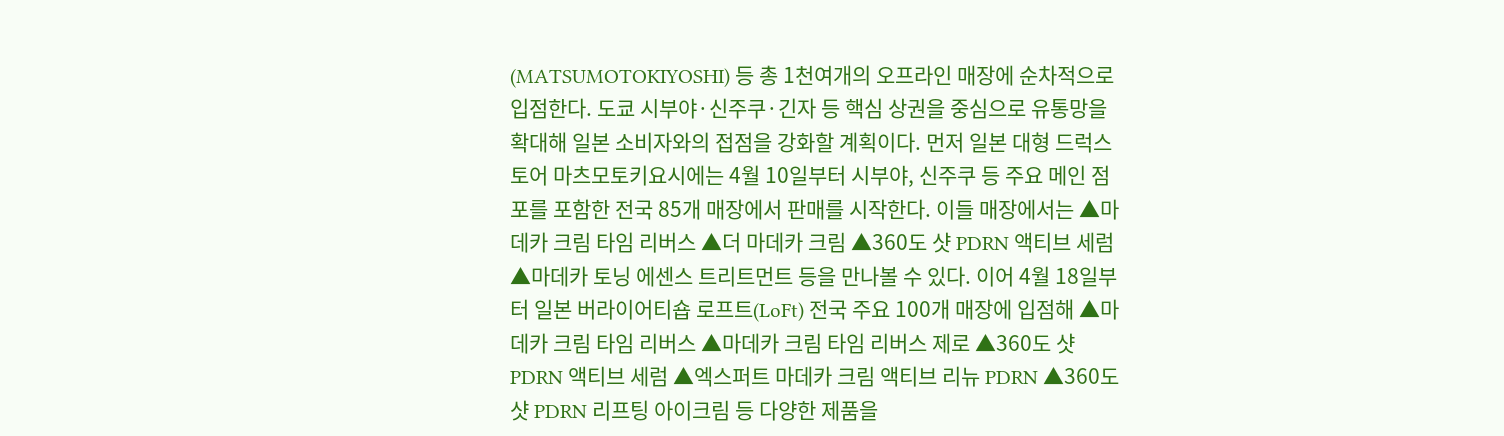(MATSUMOTOKIYOSHI) 등 총 1천여개의 오프라인 매장에 순차적으로 입점한다. 도쿄 시부야·신주쿠·긴자 등 핵심 상권을 중심으로 유통망을 확대해 일본 소비자와의 접점을 강화할 계획이다. 먼저 일본 대형 드럭스토어 마츠모토키요시에는 4월 10일부터 시부야, 신주쿠 등 주요 메인 점포를 포함한 전국 85개 매장에서 판매를 시작한다. 이들 매장에서는 ▲마데카 크림 타임 리버스 ▲더 마데카 크림 ▲360도 샷 PDRN 액티브 세럼 ▲마데카 토닝 에센스 트리트먼트 등을 만나볼 수 있다. 이어 4월 18일부터 일본 버라이어티숍 로프트(LoFt) 전국 주요 100개 매장에 입점해 ▲마데카 크림 타임 리버스 ▲마데카 크림 타임 리버스 제로 ▲360도 샷 PDRN 액티브 세럼 ▲엑스퍼트 마데카 크림 액티브 리뉴 PDRN ▲360도 샷 PDRN 리프팅 아이크림 등 다양한 제품을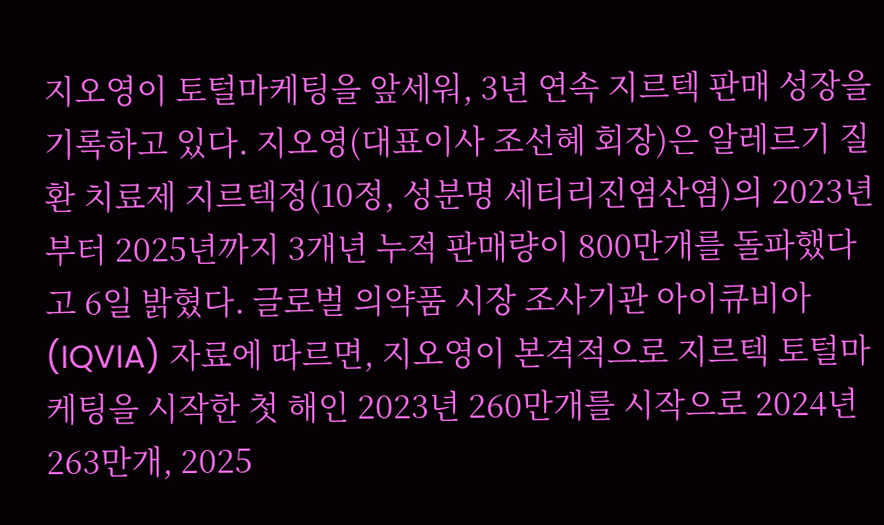지오영이 토털마케팅을 앞세워, 3년 연속 지르텍 판매 성장을 기록하고 있다. 지오영(대표이사 조선혜 회장)은 알레르기 질환 치료제 지르텍정(10정, 성분명 세티리진염산염)의 2023년부터 2025년까지 3개년 누적 판매량이 800만개를 돌파했다고 6일 밝혔다. 글로벌 의약품 시장 조사기관 아이큐비아(IQVIA) 자료에 따르면, 지오영이 본격적으로 지르텍 토털마케팅을 시작한 첫 해인 2023년 260만개를 시작으로 2024년 263만개, 2025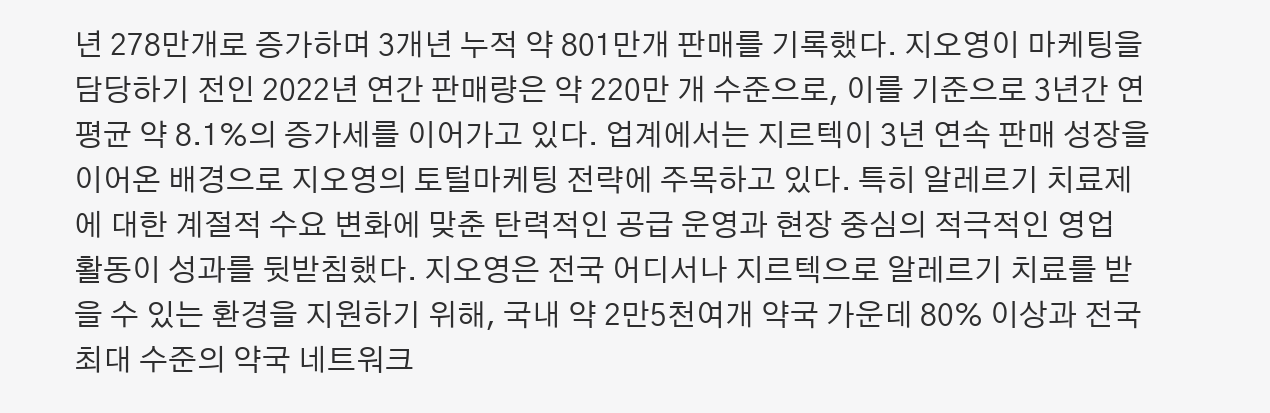년 278만개로 증가하며 3개년 누적 약 801만개 판매를 기록했다. 지오영이 마케팅을 담당하기 전인 2022년 연간 판매량은 약 220만 개 수준으로, 이를 기준으로 3년간 연평균 약 8.1%의 증가세를 이어가고 있다. 업계에서는 지르텍이 3년 연속 판매 성장을 이어온 배경으로 지오영의 토털마케팅 전략에 주목하고 있다. 특히 알레르기 치료제에 대한 계절적 수요 변화에 맞춘 탄력적인 공급 운영과 현장 중심의 적극적인 영업 활동이 성과를 뒷받침했다. 지오영은 전국 어디서나 지르텍으로 알레르기 치료를 받을 수 있는 환경을 지원하기 위해, 국내 약 2만5천여개 약국 가운데 80% 이상과 전국 최대 수준의 약국 네트워크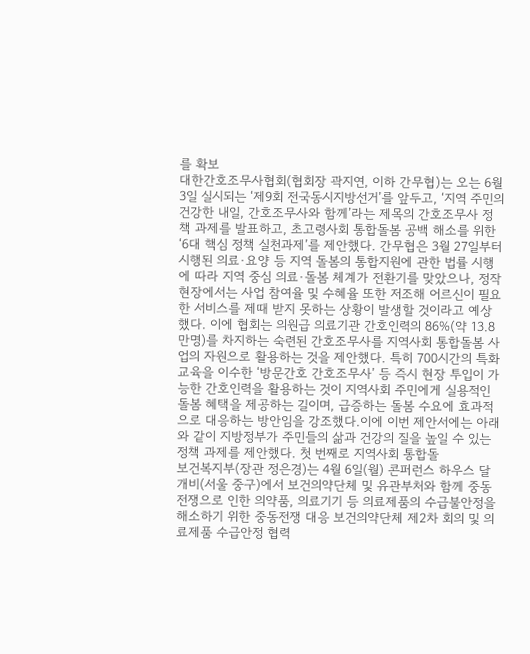를 확보
대한간호조무사협회(협회장 곽지연, 이하 간무협)는 오는 6월 3일 실시되는 ‘제9회 전국동시지방선거’를 앞두고, ‘지역 주민의 건강한 내일, 간호조무사와 함께’라는 제목의 간호조무사 정책 과제를 발표하고, 초고령사회 통합돌봄 공백 해소를 위한 ‘6대 핵심 정책 실천과제’를 제안했다. 간무협은 3월 27일부터 시행된 의료·요양 등 지역 돌봄의 통합지원에 관한 법률 시행에 따라 지역 중심 의료·돌봄 체계가 전환기를 맞았으나, 정작 현장에서는 사업 참여율 및 수혜율 또한 저조해 어르신이 필요한 서비스를 제때 받지 못하는 상황이 발생할 것이라고 예상했다. 이에 협회는 의원급 의료기관 간호인력의 86%(약 13.8만명)를 차지하는 숙련된 간호조무사를 지역사회 통합돌봄 사업의 자원으로 활용하는 것을 제안했다. 특히 700시간의 특화 교육을 이수한 ‘방문간호 간호조무사’ 등 즉시 현장 투입이 가능한 간호인력을 활용하는 것이 지역사회 주민에게 실용적인 돌봄 혜택을 제공하는 길이며, 급증하는 돌봄 수요에 효과적으로 대응하는 방안임을 강조했다.이에 이번 제안서에는 아래와 같이 지방정부가 주민들의 삶과 건강의 질을 높일 수 있는 정책 과제를 제안했다. 첫 번째로 지역사회 통합돌
보건복지부(장관 정은경)는 4월 6일(월) 콘퍼런스 하우스 달개비(서울 중구)에서 보건의약단체 및 유관부처와 함께 중동전쟁으로 인한 의약품, 의료기기 등 의료제품의 수급불안정을 해소하기 위한 중동전쟁 대응 보건의약단체 제2차 회의 및 의료제품 수급안정 협력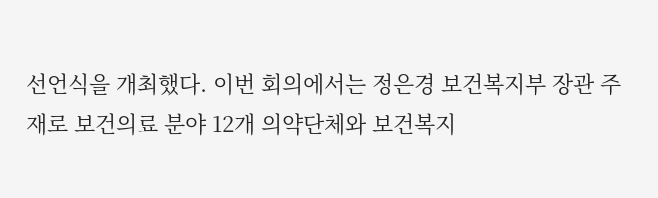선언식을 개최했다. 이번 회의에서는 정은경 보건복지부 장관 주재로 보건의료 분야 12개 의약단체와 보건복지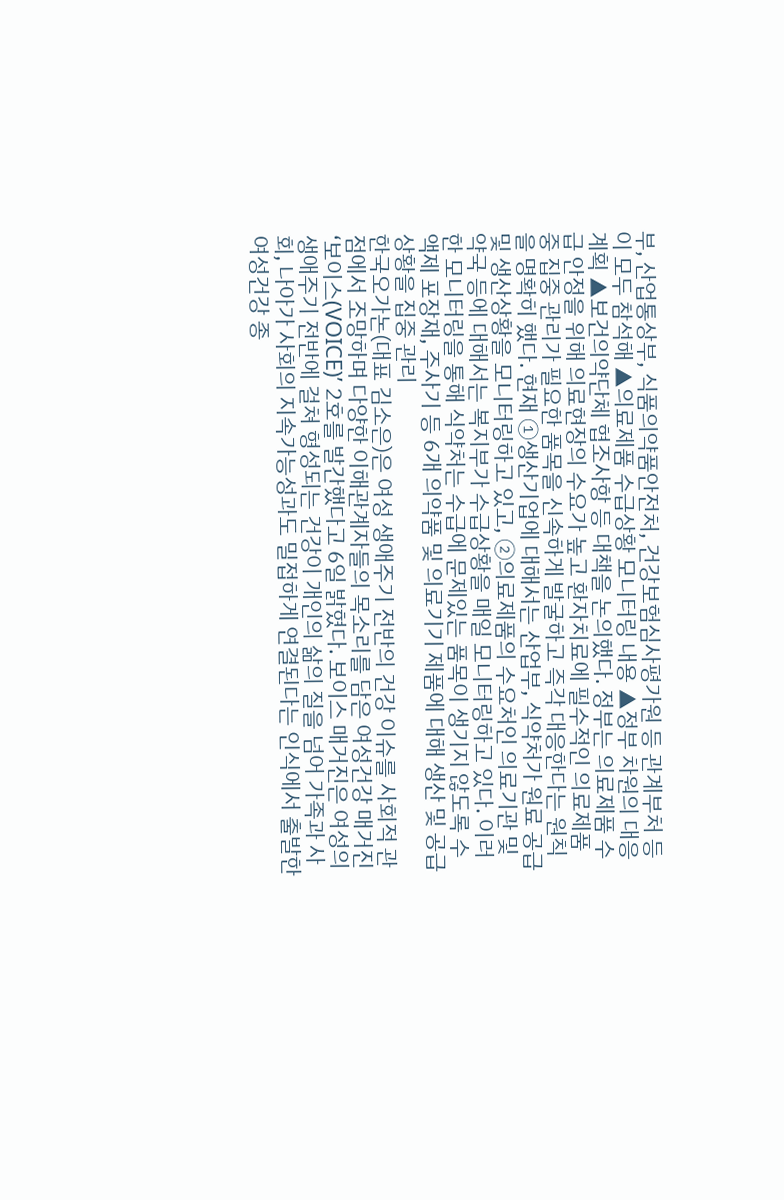부, 산업통상부, 식품의약품안전처, 건강보험심사평가원 등 관계부처 등이 모두 참석해 ▲의료제품 수급상황 모니터링 내용 ▲정부 차원의 대응계획 ▲보건의약단체 협조사항 등 대책을 논의했다. 정부는 의료제품 수급 안정을 위해 의료현장의 수요가 높고 환자치료에 필수적인 의료제품 중 집중 관리가 필요한 품목을 신속하게 발굴하고 즉각 대응한다는 원칙을 명확히 했다. 현재 ①생산기업에 대해서는 산업부, 식약처가 원료 공급 및 생산상황을 모니터링하고 있고, ②의료제품의 수요처인 의료기관 및 약국 등에 대해서는 복지부가 수급상황을 매일 모니터링하고 있다. 이러한 모니터링을 통해 식약처는 수급에 문제있는 품목이 생기지 않도록 수액제 포장재, 주사기 등 6개 의약품 및 의료기기 제품에 대해 생산 및 공급 상황을 집중 관리
한국오가논(대표 김소은)은 여성 생애주기 전반의 건강 이슈를 사회적 관점에서 조망하며 다양한 이해관계자들의 목소리를 담은 여성건강 매거진 ‘보이스(VOICE)’ 2호를 발간했다고 6일 밝혔다. 보이스 매거진은 여성의 생애주기 전반에 걸쳐 형성되는 건강이 개인의 삶의 질을 넘어 가족과 사회, 나아가 사회의 지속가능성과도 밀접하게 연결된다는 인식에서 출발한 여성건강 종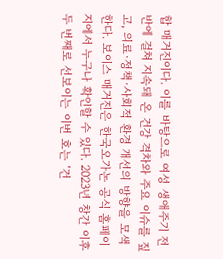합 매거진이다. 이를 바탕으로 여성 생애주기 전반에 걸쳐 지속돼 온 건강 격차와 주요 이슈를 짚고, 의료·정책·사회적 환경 개선의 방향을 모색한다. 보이스 매거진은 한국오가논 공식 홈페이지에서 누구나 확인할 수 있다. 2023년 창간 이후 두 번째로 선보이는 이번 호는 ‘건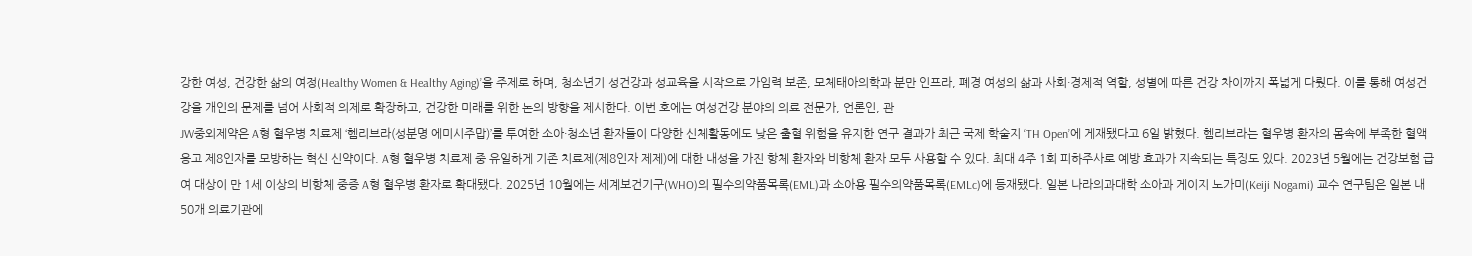강한 여성, 건강한 삶의 여정(Healthy Women & Healthy Aging)’을 주제로 하며, 청소년기 성건강과 성교육을 시작으로 가임력 보존, 모체태아의학과 분만 인프라, 폐경 여성의 삶과 사회·경제적 역할, 성별에 따른 건강 차이까지 폭넓게 다뤘다. 이를 통해 여성건강을 개인의 문제를 넘어 사회적 의제로 확장하고, 건강한 미래를 위한 논의 방향을 제시한다. 이번 호에는 여성건강 분야의 의료 전문가, 언론인, 관
JW중외제약은 A형 혈우병 치료제 ‘헴리브라(성분명 에미시주맙)’를 투여한 소아·청소년 환자들이 다양한 신체활동에도 낮은 출혈 위험을 유지한 연구 결과가 최근 국제 학술지 ‘TH Open’에 게재됐다고 6일 밝혔다. 헴리브라는 혈우병 환자의 몸속에 부족한 혈액응고 제8인자를 모방하는 혁신 신약이다. A형 혈우병 치료제 중 유일하게 기존 치료제(제8인자 제제)에 대한 내성을 가진 항체 환자와 비항체 환자 모두 사용할 수 있다. 최대 4주 1회 피하주사로 예방 효과가 지속되는 특징도 있다. 2023년 5월에는 건강보험 급여 대상이 만 1세 이상의 비항체 중증 A형 혈우병 환자로 확대됐다. 2025년 10월에는 세계보건기구(WHO)의 필수의약품목록(EML)과 소아용 필수의약품목록(EMLc)에 등재됐다. 일본 나라의과대학 소아과 게이지 노가미(Keiji Nogami) 교수 연구팀은 일본 내 50개 의료기관에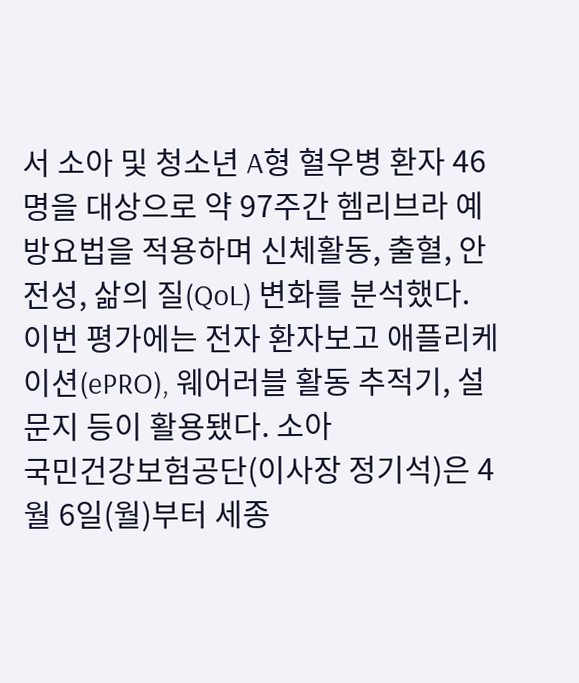서 소아 및 청소년 A형 혈우병 환자 46명을 대상으로 약 97주간 헴리브라 예방요법을 적용하며 신체활동, 출혈, 안전성, 삶의 질(QoL) 변화를 분석했다. 이번 평가에는 전자 환자보고 애플리케이션(ePRO), 웨어러블 활동 추적기, 설문지 등이 활용됐다. 소아
국민건강보험공단(이사장 정기석)은 4월 6일(월)부터 세종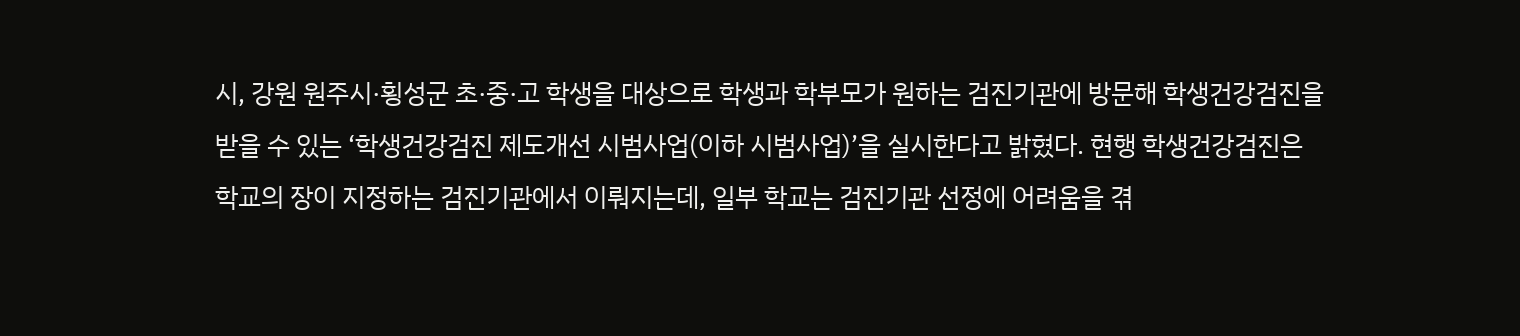시, 강원 원주시·횡성군 초·중·고 학생을 대상으로 학생과 학부모가 원하는 검진기관에 방문해 학생건강검진을 받을 수 있는 ‘학생건강검진 제도개선 시범사업(이하 시범사업)’을 실시한다고 밝혔다. 현행 학생건강검진은 학교의 장이 지정하는 검진기관에서 이뤄지는데, 일부 학교는 검진기관 선정에 어려움을 겪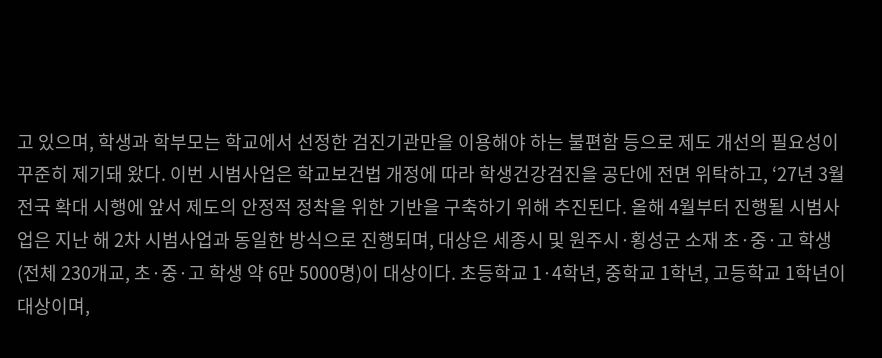고 있으며, 학생과 학부모는 학교에서 선정한 검진기관만을 이용해야 하는 불편함 등으로 제도 개선의 필요성이 꾸준히 제기돼 왔다. 이번 시범사업은 학교보건법 개정에 따라 학생건강검진을 공단에 전면 위탁하고, ‘27년 3월 전국 확대 시행에 앞서 제도의 안정적 정착을 위한 기반을 구축하기 위해 추진된다. 올해 4월부터 진행될 시범사업은 지난 해 2차 시범사업과 동일한 방식으로 진행되며, 대상은 세종시 및 원주시·횡성군 소재 초·중·고 학생(전체 230개교, 초·중·고 학생 약 6만 5000명)이 대상이다. 초등학교 1·4학년, 중학교 1학년, 고등학교 1학년이 대상이며,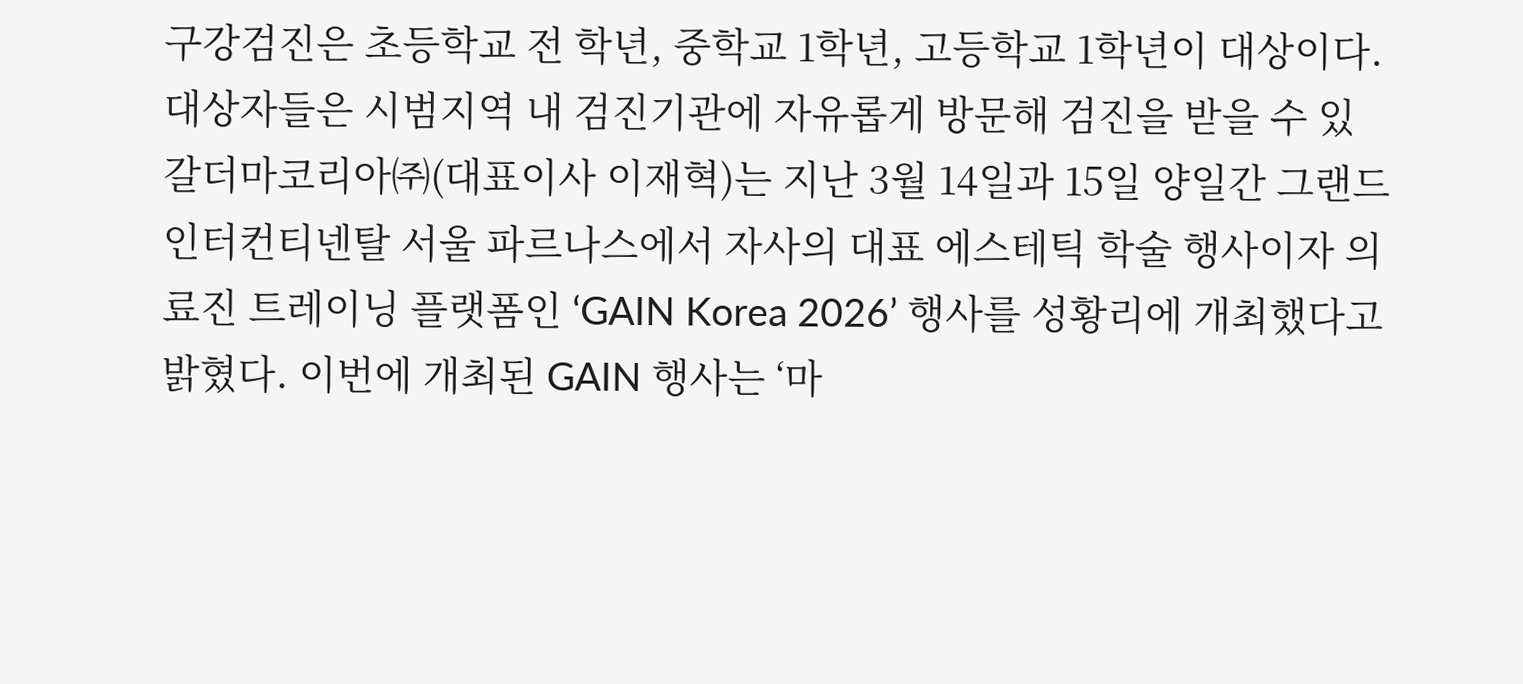구강검진은 초등학교 전 학년, 중학교 1학년, 고등학교 1학년이 대상이다. 대상자들은 시범지역 내 검진기관에 자유롭게 방문해 검진을 받을 수 있
갈더마코리아㈜(대표이사 이재혁)는 지난 3월 14일과 15일 양일간 그랜드 인터컨티넨탈 서울 파르나스에서 자사의 대표 에스테틱 학술 행사이자 의료진 트레이닝 플랫폼인 ‘GAIN Korea 2026’ 행사를 성황리에 개최했다고 밝혔다. 이번에 개최된 GAIN 행사는 ‘마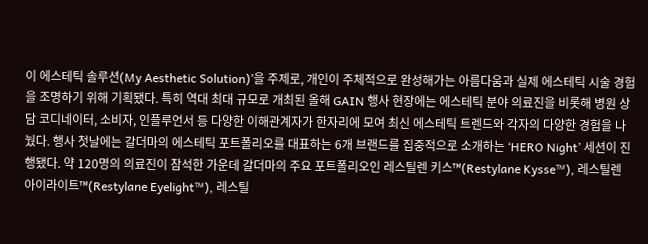이 에스테틱 솔루션(My Aesthetic Solution)’을 주제로, 개인이 주체적으로 완성해가는 아름다움과 실제 에스테틱 시술 경험을 조명하기 위해 기획됐다. 특히 역대 최대 규모로 개최된 올해 GAIN 행사 현장에는 에스테틱 분야 의료진을 비롯해 병원 상담 코디네이터, 소비자, 인플루언서 등 다양한 이해관계자가 한자리에 모여 최신 에스테틱 트렌드와 각자의 다양한 경험을 나눴다. 행사 첫날에는 갈더마의 에스테틱 포트폴리오를 대표하는 6개 브랜드를 집중적으로 소개하는 ‘HERO Night’ 세션이 진행됐다. 약 120명의 의료진이 참석한 가운데 갈더마의 주요 포트폴리오인 레스틸렌 키스™(Restylane Kysse™), 레스틸렌 아이라이트™(Restylane Eyelight™), 레스틸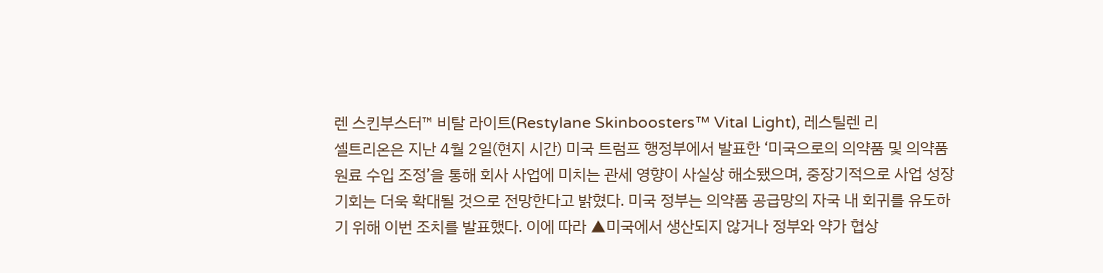렌 스킨부스터™ 비탈 라이트(Restylane Skinboosters™ Vital Light), 레스틸렌 리
셀트리온은 지난 4월 2일(현지 시간) 미국 트럼프 행정부에서 발표한 ‘미국으로의 의약품 및 의약품 원료 수입 조정’을 통해 회사 사업에 미치는 관세 영향이 사실상 해소됐으며, 중장기적으로 사업 성장 기회는 더욱 확대될 것으로 전망한다고 밝혔다. 미국 정부는 의약품 공급망의 자국 내 회귀를 유도하기 위해 이번 조치를 발표했다. 이에 따라 ▲미국에서 생산되지 않거나 정부와 약가 협상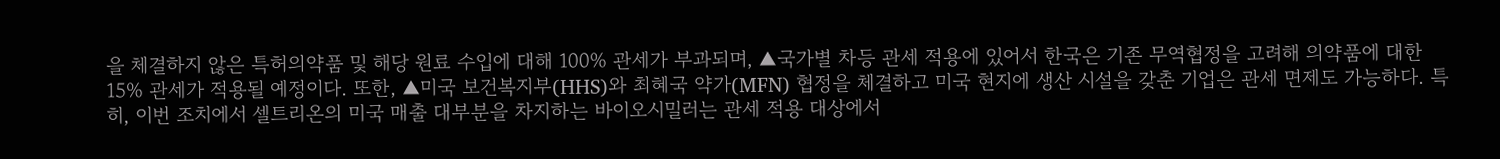을 체결하지 않은 특허의약품 및 해당 원료 수입에 대해 100% 관세가 부과되며, ▲국가별 차등 관세 적용에 있어서 한국은 기존 무역협정을 고려해 의약품에 대한 15% 관세가 적용될 예정이다. 또한, ▲미국 보건복지부(HHS)와 최혜국 약가(MFN) 협정을 체결하고 미국 현지에 생산 시설을 갖춘 기업은 관세 면제도 가능하다. 특히, 이번 조치에서 셀트리온의 미국 매출 대부분을 차지하는 바이오시밀러는 관세 적용 대상에서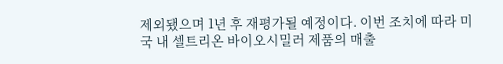제외됐으며 1년 후 재평가될 예정이다. 이번 조치에 따라 미국 내 셀트리온 바이오시밀러 제품의 매출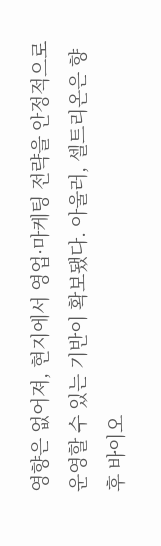영향은 없어져, 현지에서 영업·마케팅 전략을 안정적으로 운영할 수 있는 기반이 확보됐다. 아울러, 셀트리온은 향후 바이오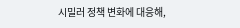시밀러 정책 변화에 대응해,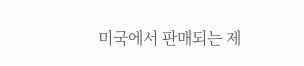미국에서 판매되는 제